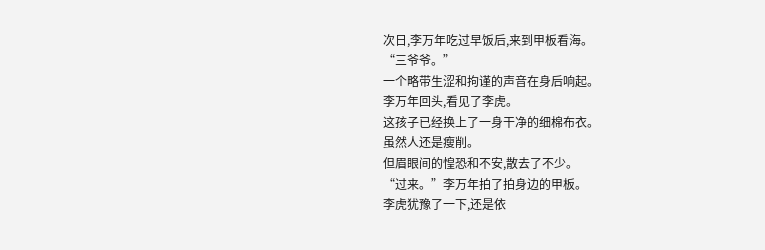次日,李万年吃过早饭后,来到甲板看海。
“三爷爷。”
一个略带生涩和拘谨的声音在身后响起。
李万年回头,看见了李虎。
这孩子已经换上了一身干净的细棉布衣。
虽然人还是瘦削。
但眉眼间的惶恐和不安,散去了不少。
“过来。”李万年拍了拍身边的甲板。
李虎犹豫了一下,还是依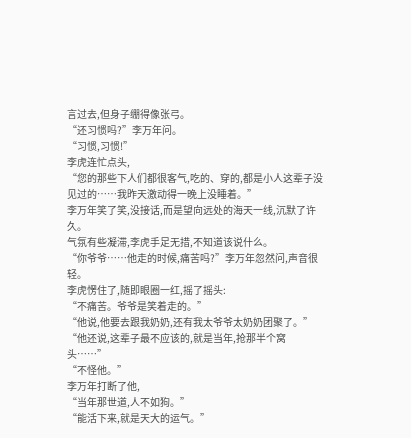言过去,但身子绷得像张弓。
“还习惯吗?”李万年问。
“习惯,习惯!”
李虎连忙点头,
“您的那些下人们都很客气,吃的、穿的,都是小人这辈子没见过的……我昨天激动得一晚上没睡着。”
李万年笑了笑,没接话,而是望向远处的海天一线,沉默了许久。
气氛有些凝滞,李虎手足无措,不知道该说什么。
“你爷爷……他走的时候,痛苦吗?”李万年忽然问,声音很轻。
李虎愣住了,随即眼圈一红,摇了摇头:
“不痛苦。爷爷是笑着走的。”
“他说,他要去跟我奶奶,还有我太爷爷太奶奶团聚了。”
“他还说,这辈子最不应该的,就是当年,抢那半个窝头……”
“不怪他。”
李万年打断了他,
“当年那世道,人不如狗。”
“能活下来,就是天大的运气。”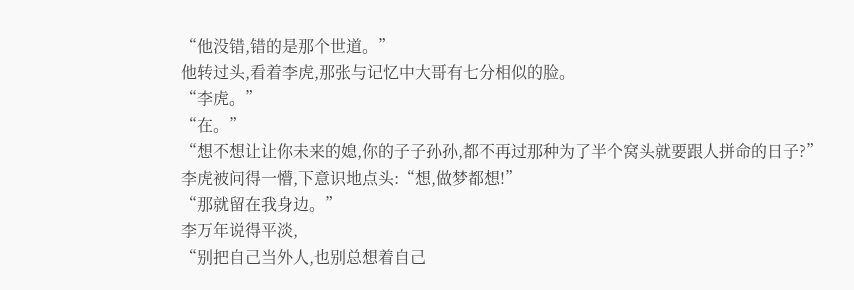“他没错,错的是那个世道。”
他转过头,看着李虎,那张与记忆中大哥有七分相似的脸。
“李虎。”
“在。”
“想不想让让你未来的媳,你的子子孙孙,都不再过那种为了半个窝头就要跟人拼命的日子?”
李虎被问得一懵,下意识地点头:“想,做梦都想!”
“那就留在我身边。”
李万年说得平淡,
“别把自己当外人,也别总想着自己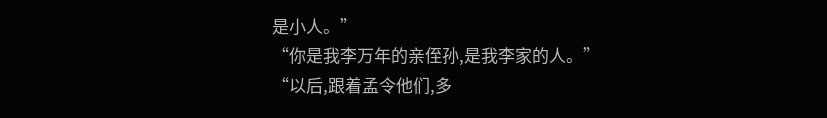是小人。”
“你是我李万年的亲侄孙,是我李家的人。”
“以后,跟着孟令他们,多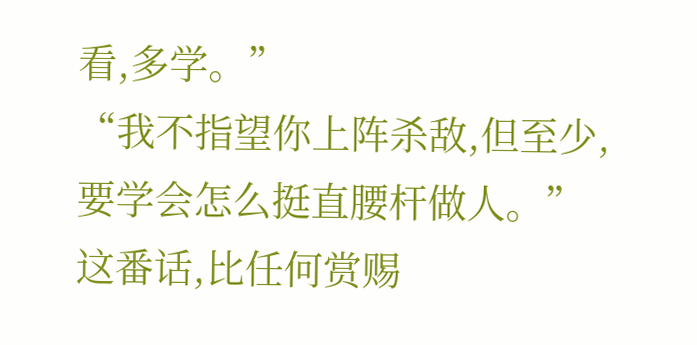看,多学。”
“我不指望你上阵杀敌,但至少,要学会怎么挺直腰杆做人。”
这番话,比任何赏赐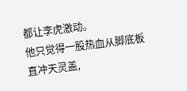都让李虎激动。
他只觉得一股热血从脚底板直冲天灵盖,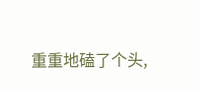重重地磕了个头,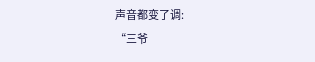声音都变了调:
“三爷